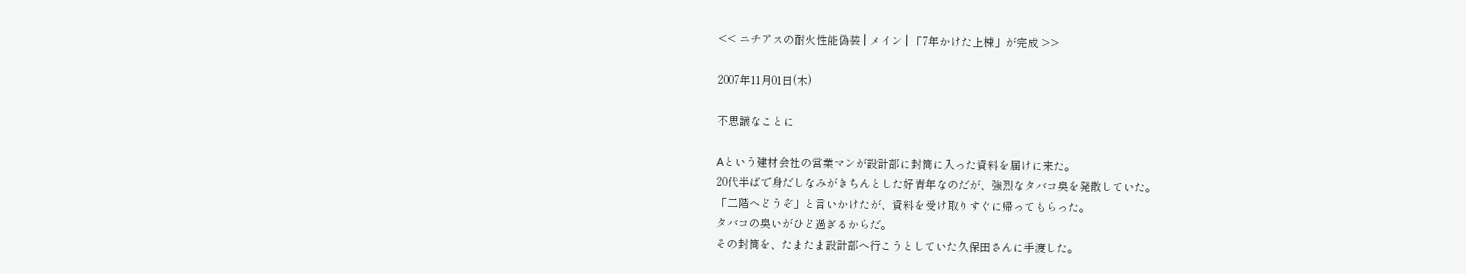<< ニチアスの耐火性能偽装 | メイン | 「7年かけた上棟」が完成 >>

2007年11月01日(木)

不思議なことに

Aという建材会社の営業マンが設計部に封筒に入った資料を届けに来た。
20代半ばで身だしなみがきちんとした好青年なのだが、強烈なタバコ臭を発散していた。
「二階へどうぞ」と言いかけたが、資料を受け取りすぐに帰ってもらった。
タバコの臭いがひど過ぎるからだ。
その封筒を、たまたま設計部へ行こうとしていた久保田さんに手渡した。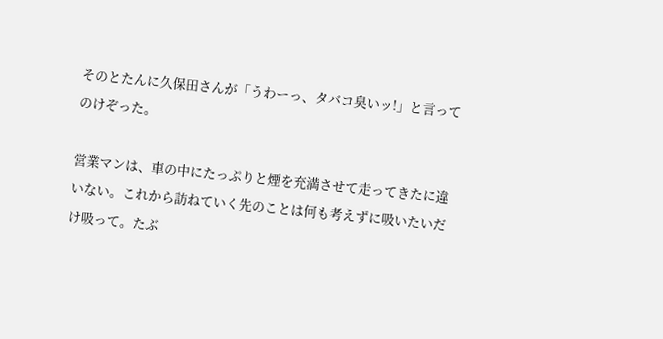そのとたんに久保田さんが「うわーっ、タバコ臭いッ!」と言ってのけぞった。

営業マンは、車の中にたっぷりと煙を充満させて走ってきたに違いない。これから訪ねていく先のことは何も考えずに吸いたいだけ吸って。たぶ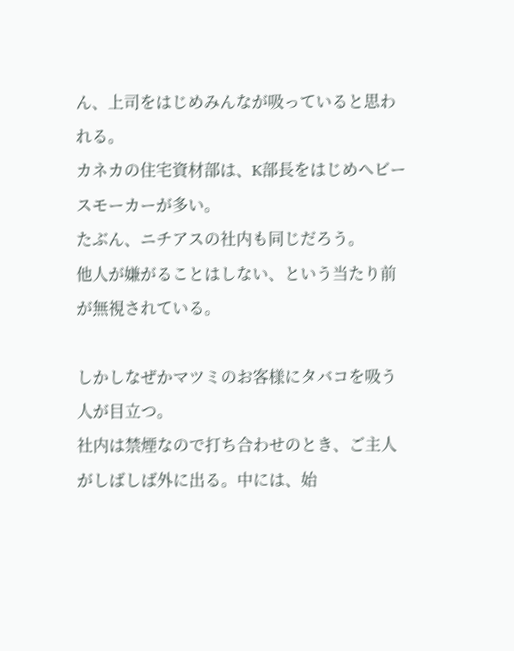ん、上司をはじめみんなが吸っていると思われる。
カネカの住宅資材部は、K部長をはじめヘビースモーカーが多い。
たぶん、ニチアスの社内も同じだろう。
他人が嫌がることはしない、という当たり前が無視されている。

しかしなぜかマツミのお客様にタバコを吸う人が目立つ。
社内は禁煙なので打ち合わせのとき、ご主人がしばしば外に出る。中には、始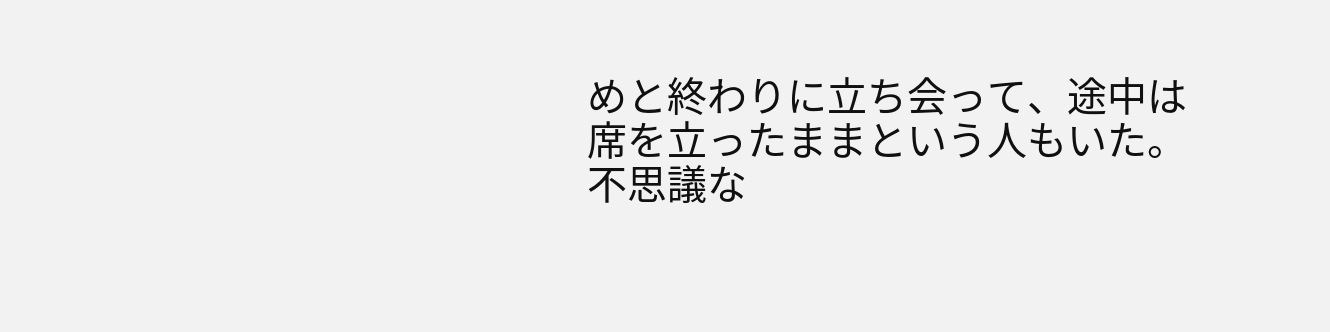めと終わりに立ち会って、途中は席を立ったままという人もいた。
不思議な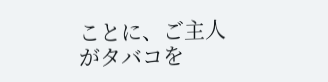ことに、ご主人がタバコを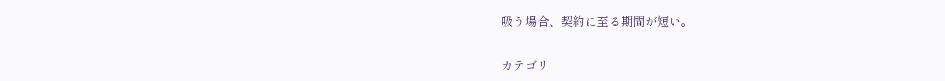吸う場合、契約に至る期間が短い。

カテゴリ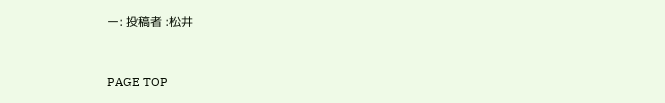ー: 投稿者 :松井



PAGE TOP